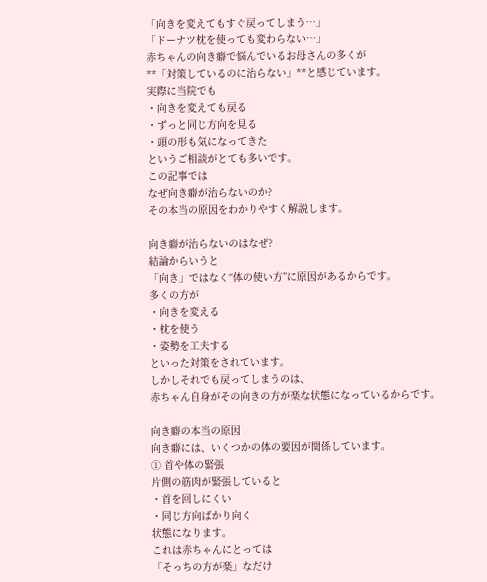「向きを変えてもすぐ戻ってしまう…」
「ドーナツ枕を使っても変わらない…」
赤ちゃんの向き癖で悩んでいるお母さんの多くが
**「対策しているのに治らない」**と感じています。
実際に当院でも
・向きを変えても戻る
・ずっと同じ方向を見る
・頭の形も気になってきた
というご相談がとても多いです。
この記事では
なぜ向き癖が治らないのか?
その本当の原因をわかりやすく解説します。

向き癖が治らないのはなぜ?
結論からいうと
「向き」ではなく“体の使い方”に原因があるからです。
多くの方が
・向きを変える
・枕を使う
・姿勢を工夫する
といった対策をされています。
しかしそれでも戻ってしまうのは、
赤ちゃん自身がその向きの方が楽な状態になっているからです。

向き癖の本当の原因
向き癖には、いくつかの体の要因が関係しています。
① 首や体の緊張
片側の筋肉が緊張していると
・首を回しにくい
・同じ方向ばかり向く
状態になります。
これは赤ちゃんにとっては
「そっちの方が楽」なだけ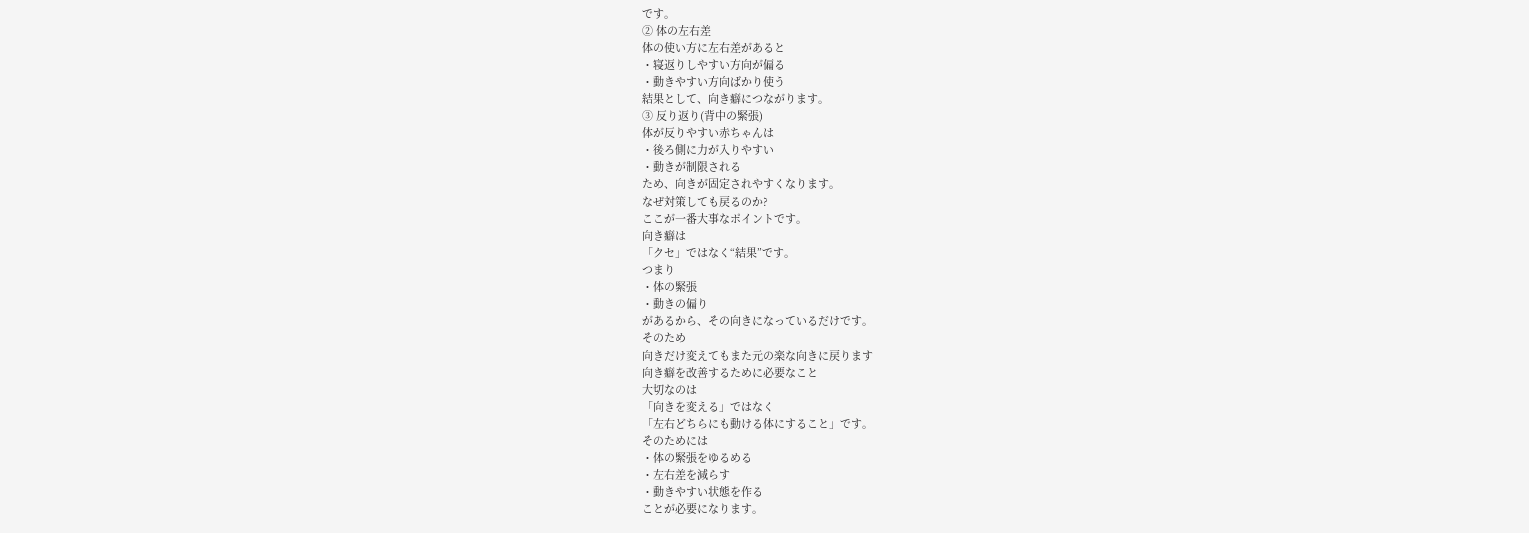です。
② 体の左右差
体の使い方に左右差があると
・寝返りしやすい方向が偏る
・動きやすい方向ばかり使う
結果として、向き癖につながります。
③ 反り返り(背中の緊張)
体が反りやすい赤ちゃんは
・後ろ側に力が入りやすい
・動きが制限される
ため、向きが固定されやすくなります。
なぜ対策しても戻るのか?
ここが一番大事なポイントです。
向き癖は
「クセ」ではなく“結果”です。
つまり
・体の緊張
・動きの偏り
があるから、その向きになっているだけです。
そのため
向きだけ変えてもまた元の楽な向きに戻ります
向き癖を改善するために必要なこと
大切なのは
「向きを変える」ではなく
「左右どちらにも動ける体にすること」です。
そのためには
・体の緊張をゆるめる
・左右差を減らす
・動きやすい状態を作る
ことが必要になります。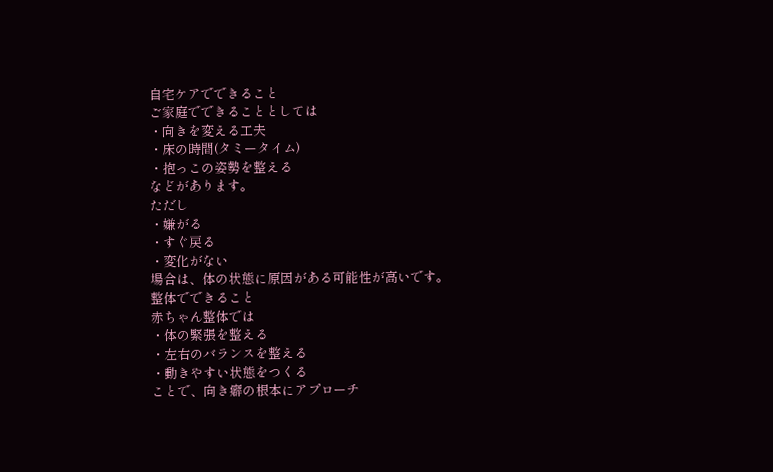自宅ケアでできること
ご家庭でできることとしては
・向きを変える工夫
・床の時間(タミータイム)
・抱っこの姿勢を整える
などがあります。
ただし
・嫌がる
・すぐ戻る
・変化がない
場合は、体の状態に原因がある可能性が高いです。
整体でできること
赤ちゃん整体では
・体の緊張を整える
・左右のバランスを整える
・動きやすい状態をつくる
ことで、向き癖の根本にアプローチ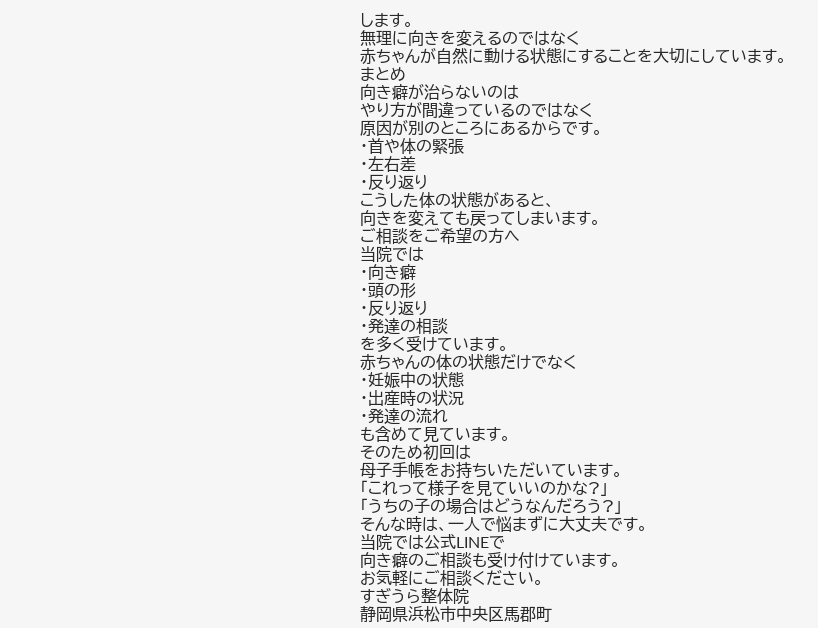します。
無理に向きを変えるのではなく
赤ちゃんが自然に動ける状態にすることを大切にしています。
まとめ
向き癖が治らないのは
やり方が間違っているのではなく
原因が別のところにあるからです。
・首や体の緊張
・左右差
・反り返り
こうした体の状態があると、
向きを変えても戻ってしまいます。
ご相談をご希望の方へ
当院では
・向き癖
・頭の形
・反り返り
・発達の相談
を多く受けています。
赤ちゃんの体の状態だけでなく
・妊娠中の状態
・出産時の状況
・発達の流れ
も含めて見ています。
そのため初回は
母子手帳をお持ちいただいています。
「これって様子を見ていいのかな?」
「うちの子の場合はどうなんだろう?」
そんな時は、一人で悩まずに大丈夫です。
当院では公式LINEで
向き癖のご相談も受け付けています。
お気軽にご相談ください。
すぎうら整体院
静岡県浜松市中央区馬郡町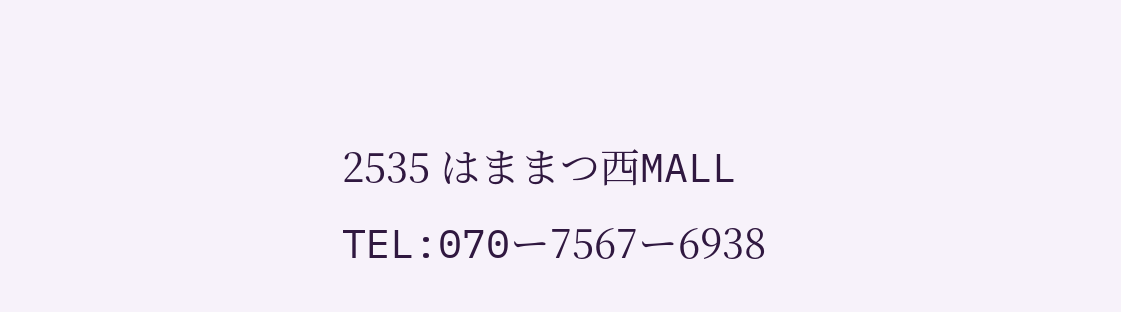2535 はままつ西MALL
TEL:070ー7567ー6938